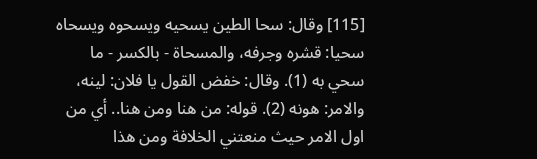[115] وقال: سحا الطين يسحيه ويسحوه ويسحاه سحيا: قشره وجرفه، والمسحاة - بالكسر - ما سحي به (1). وقال: خفض القول يا فلان: لينه، والامر: هونه (2). قوله: من هنا ومن هنا.. أي من اول الامر حيث منعتني الخلافة ومن هذا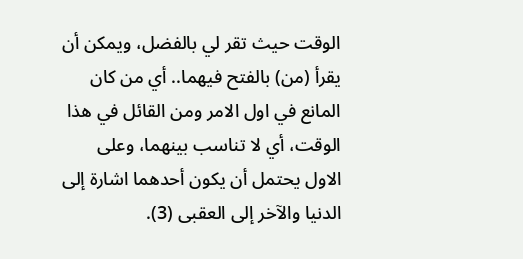الوقت حيث تقر لي بالفضل، ويمكن أن يقرأ (من) بالفتح فيهما.. أي من كان المانع في اول الامر ومن القائل في هذا الوقت، أي لا تناسب بينهما، وعلى الاول يحتمل أن يكون أحدهما اشارة إلى الدنيا والآخر إلى العقبى (3).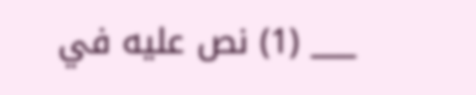___ (1) نص عليه في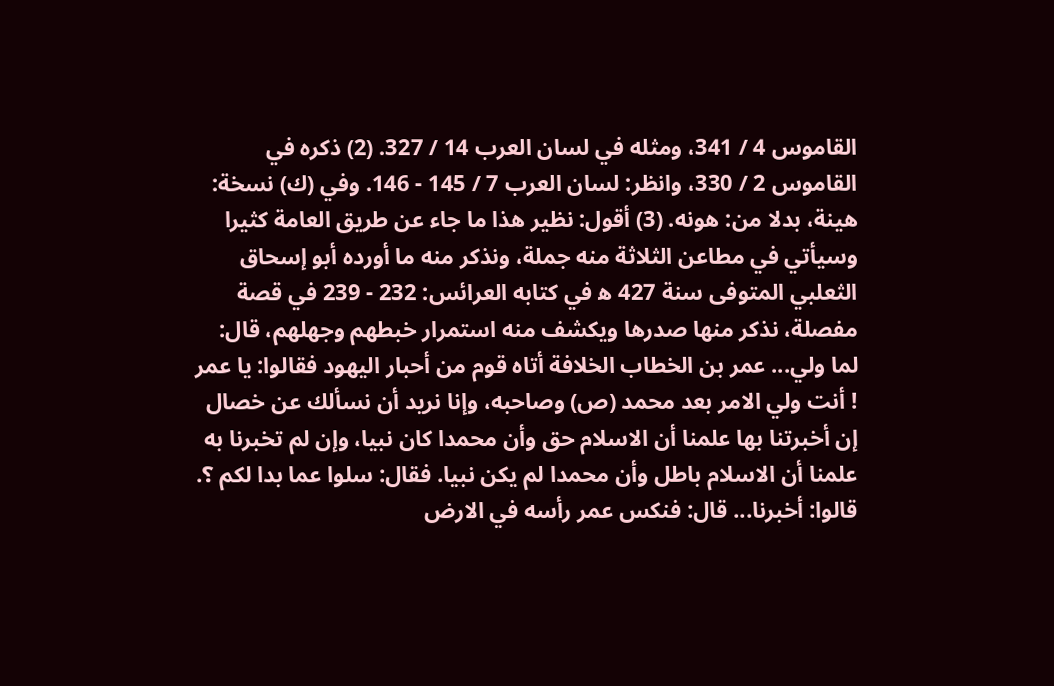القاموس 4 / 341، ومثله في لسان العرب 14 / 327. (2) ذكره في القاموس 2 / 330، وانظر: لسان العرب 7 / 145 - 146. وفي (ك) نسخة: هينة، بدلا من: هونه. (3) أقول: نظير هذا ما جاء عن طريق العامة كثيرا وسيأتي في مطاعن الثلاثة منه جملة، ونذكر منه ما أورده أبو إسحاق الثعلبي المتوفى سنة 427 ه‍ في كتابه العرائس: 232 - 239 في قصة مفصلة، نذكر منها صدرها ويكشف منه استمرار خبطهم وجهلهم، قال: لما ولي... عمر بن الخطاب الخلافة أتاه قوم من أحبار اليهود فقالوا: يا عمر ! أنت ولي الامر بعد محمد (ص) وصاحبه، وإنا نريد أن نسألك عن خصال إن أخبرتنا بها علمنا أن الاسلام حق وأن محمدا كان نبيا، وإن لم تخبرنا به علمنا أن الاسلام باطل وأن محمدا لم يكن نبيا. فقال: سلوا عما بدا لكم ؟. قالوا: أخبرنا... قال: فنكس عمر رأسه في الارض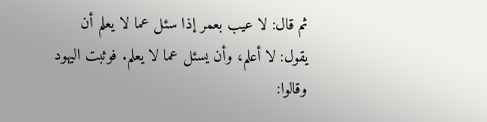ثم قال: لا عيب بعمر إذا سئل عما لا يعلم أن يقول: لا أعلم، وأن يسئل عما لا يعلم. فوثبت اليهود وقالوا: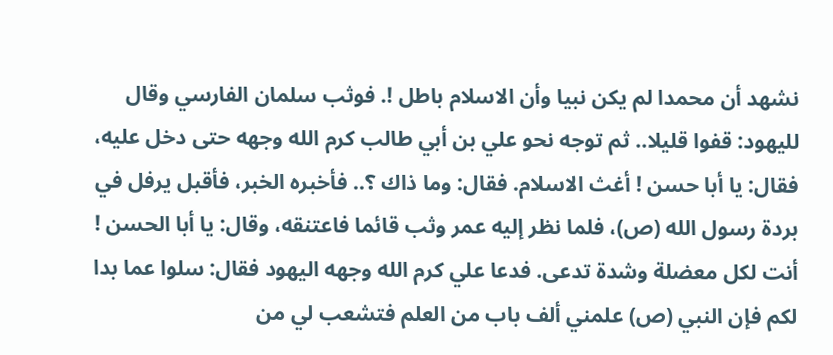نشهد أن محمدا لم يكن نبيا وأن الاسلام باطل !. فوثب سلمان الفارسي وقال لليهود: قفوا قليلا.. ثم توجه نحو علي بن أبي طالب كرم الله وجهه حتى دخل عليه، فقال: يا أبا حسن ! أغث الاسلام. فقال: وما ذاك ؟.. فأخبره الخبر، فأقبل يرفل في بردة رسول الله (ص)، فلما نظر إليه عمر وثب قائما فاعتنقه، وقال: يا أبا الحسن ! أنت لكل معضلة وشدة تدعى. فدعا علي كرم الله وجهه اليهود فقال: سلوا عما بدا لكم فإن النبي (ص) علمني ألف باب من العلم فتشعب لي من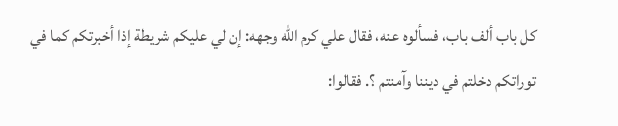كل باب ألف باب، فسألوه عنه، فقال علي كرم الله وجهه: إن لي عليكم شريطة إذا أخبرتكم كما في توراتكم دخلتم في ديننا وآمنتم ؟. فقالوا: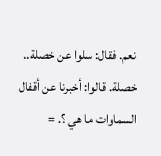نعم. فقال: سلوا عن خصلة.. خصلة. قالوا: أخبرنا عن أقفال السماوات ما هي ؟. =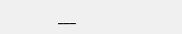___